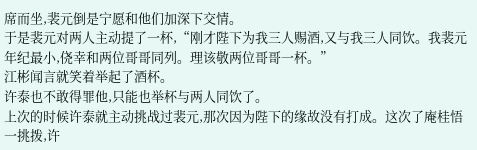席而坐,裴元倒是宁愿和他们加深下交情。
于是裴元对两人主动提了一杯,“刚才陛下为我三人赐酒,又与我三人同饮。我裴元年纪最小,侥幸和两位哥哥同列。理该敬两位哥哥一杯。”
江彬闻言就笑着举起了酒杯。
许泰也不敢得罪他,只能也举杯与两人同饮了。
上次的时候许泰就主动挑战过裴元,那次因为陛下的缘故没有打成。这次了庵桂悟一挑拨,许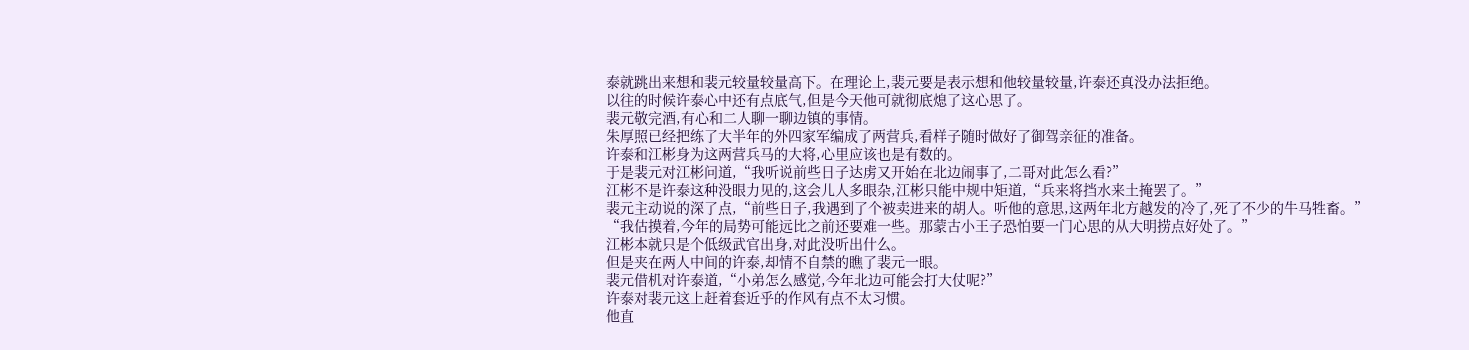泰就跳出来想和裴元较量较量高下。在理论上,裴元要是表示想和他较量较量,许泰还真没办法拒绝。
以往的时候许泰心中还有点底气,但是今天他可就彻底熄了这心思了。
裴元敬完酒,有心和二人聊一聊边镇的事情。
朱厚照已经把练了大半年的外四家军编成了两营兵,看样子随时做好了御驾亲征的准备。
许泰和江彬身为这两营兵马的大将,心里应该也是有数的。
于是裴元对江彬问道,“我听说前些日子达虏又开始在北边闹事了,二哥对此怎么看?”
江彬不是许泰这种没眼力见的,这会儿人多眼杂,江彬只能中规中矩道,“兵来将挡水来土掩罢了。”
裴元主动说的深了点,“前些日子,我遇到了个被卖进来的胡人。听他的意思,这两年北方越发的冷了,死了不少的牛马牲畜。”
“我估摸着,今年的局势可能远比之前还要难一些。那蒙古小王子恐怕要一门心思的从大明捞点好处了。”
江彬本就只是个低级武官出身,对此没听出什么。
但是夹在两人中间的许泰,却情不自禁的瞧了裴元一眼。
裴元借机对许泰道,“小弟怎么感觉,今年北边可能会打大仗呢?”
许泰对裴元这上赶着套近乎的作风有点不太习惯。
他直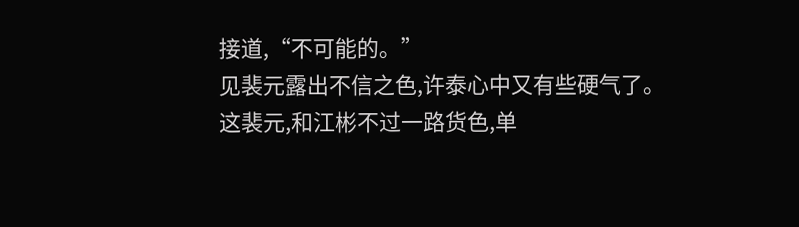接道,“不可能的。”
见裴元露出不信之色,许泰心中又有些硬气了。
这裴元,和江彬不过一路货色,单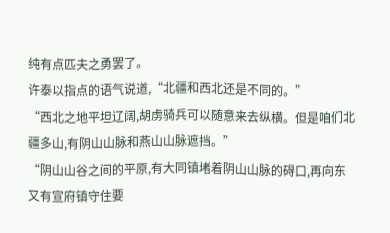纯有点匹夫之勇罢了。
许泰以指点的语气说道,“北疆和西北还是不同的。”
“西北之地平坦辽阔,胡虏骑兵可以随意来去纵横。但是咱们北疆多山,有阴山山脉和燕山山脉遮挡。”
“阴山山谷之间的平原,有大同镇堵着阴山山脉的碍口,再向东又有宣府镇守住要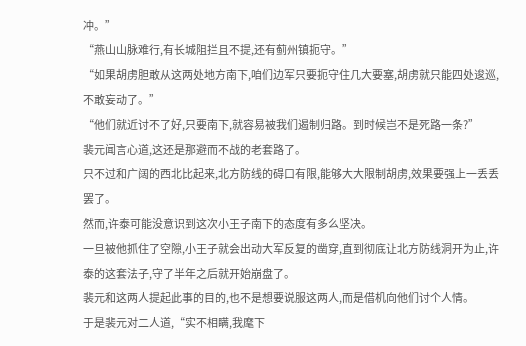冲。”
“燕山山脉难行,有长城阻拦且不提,还有蓟州镇扼守。”
“如果胡虏胆敢从这两处地方南下,咱们边军只要扼守住几大要塞,胡虏就只能四处逡巡,不敢妄动了。”
“他们就近讨不了好,只要南下,就容易被我们遏制归路。到时候岂不是死路一条?”
裴元闻言心道,这还是那避而不战的老套路了。
只不过和广阔的西北比起来,北方防线的碍口有限,能够大大限制胡虏,效果要强上一丢丢罢了。
然而,许泰可能没意识到这次小王子南下的态度有多么坚决。
一旦被他抓住了空隙,小王子就会出动大军反复的凿穿,直到彻底让北方防线洞开为止,许泰的这套法子,守了半年之后就开始崩盘了。
裴元和这两人提起此事的目的,也不是想要说服这两人,而是借机向他们讨个人情。
于是裴元对二人道,“实不相瞒,我麾下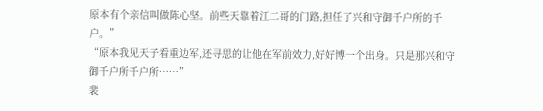原本有个亲信叫做陈心坚。前些天靠着江二哥的门路,担任了兴和守御千户所的千户。”
“原本我见天子看重边军,还寻思的让他在军前效力,好好博一个出身。只是那兴和守御千户所千户所……”
裴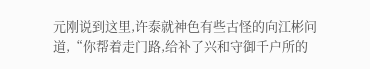元刚说到这里,许泰就神色有些古怪的向江彬问道,“你帮着走门路,给补了兴和守御千户所的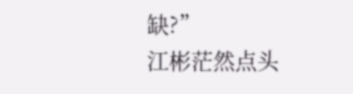缺?”
江彬茫然点头